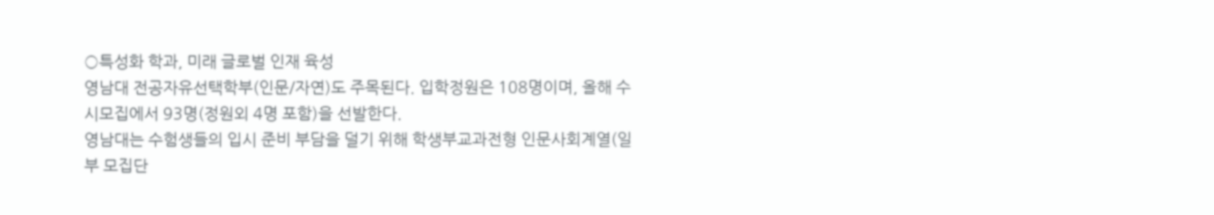○특성화 학과, 미래 글로벌 인재 육성
영남대 전공자유선택학부(인문/자연)도 주목된다. 입학정원은 108명이며, 올해 수시모집에서 93명(정원외 4명 포함)을 선발한다.
영남대는 수험생들의 입시 준비 부담을 덜기 위해 학생부교과전형 인문사회계열(일부 모집단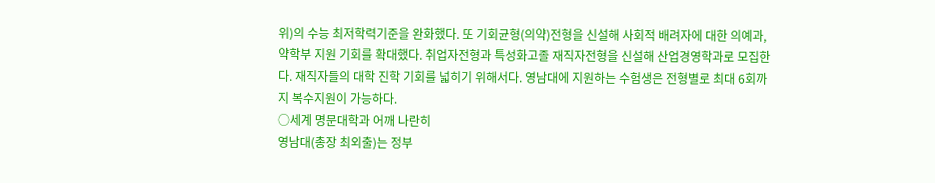위)의 수능 최저학력기준을 완화했다. 또 기회균형(의약)전형을 신설해 사회적 배려자에 대한 의예과, 약학부 지원 기회를 확대했다. 취업자전형과 특성화고졸 재직자전형을 신설해 산업경영학과로 모집한다. 재직자들의 대학 진학 기회를 넓히기 위해서다. 영남대에 지원하는 수험생은 전형별로 최대 6회까지 복수지원이 가능하다.
○세계 명문대학과 어깨 나란히
영남대(총장 최외출)는 정부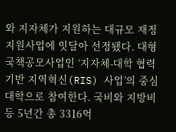와 지자체가 지원하는 대규모 재정지원사업에 잇달아 선정됐다. 대형 국책공모사업인 ‘지자체-대학 협력 기반 지역혁신(RIS) 사업’의 중심 대학으로 참여한다. 국비와 지방비 등 5년간 총 3316억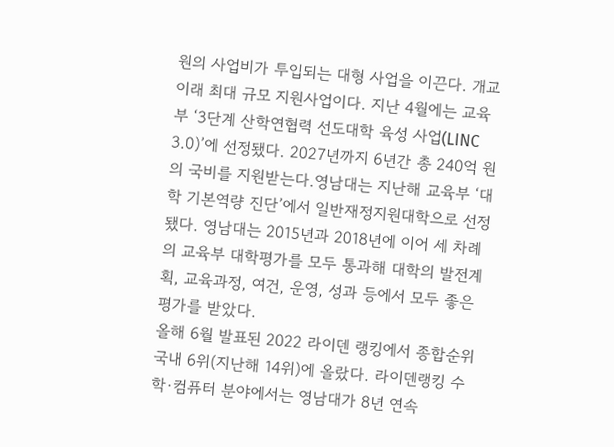원의 사업비가 투입되는 대형 사업을 이끈다. 개교 이래 최대 규모 지원사업이다. 지난 4월에는 교육부 ‘3단계 산학연협력 선도대학 육성 사업(LINC 3.0)’에 선정됐다. 2027년까지 6년간 총 240억 원의 국비를 지원받는다.영남대는 지난해 교육부 ‘대학 기본역량 진단’에서 일반재정지원대학으로 선정됐다. 영남대는 2015년과 2018년에 이어 세 차례의 교육부 대학평가를 모두 통과해 대학의 발전계획, 교육과정, 여건, 운영, 성과 등에서 모두 좋은 평가를 받았다.
올해 6월 발표된 2022 라이덴 랭킹에서 종합순위 국내 6위(지난해 14위)에 올랐다. 라이덴랭킹 수학·컴퓨터 분야에서는 영남대가 8년 연속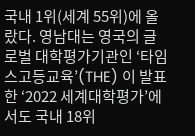국내 1위(세계 55위)에 올랐다. 영남대는 영국의 글로벌 대학평가기관인 ‘타임스고등교육’(THE) 이 발표한 ‘2022 세계대학평가’에서도 국내 18위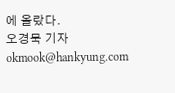에 올랐다.
오경묵 기자 okmook@hankyung.com